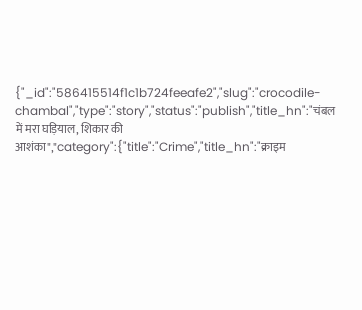{"_id":"586415514f1c1b724feeafe2","slug":"crocodile-chambal","type":"story","status":"publish","title_hn":"चंबल में मरा घड़ियाल, शिकार की आशंका","category":{"title":"Crime","title_hn":"क्राइम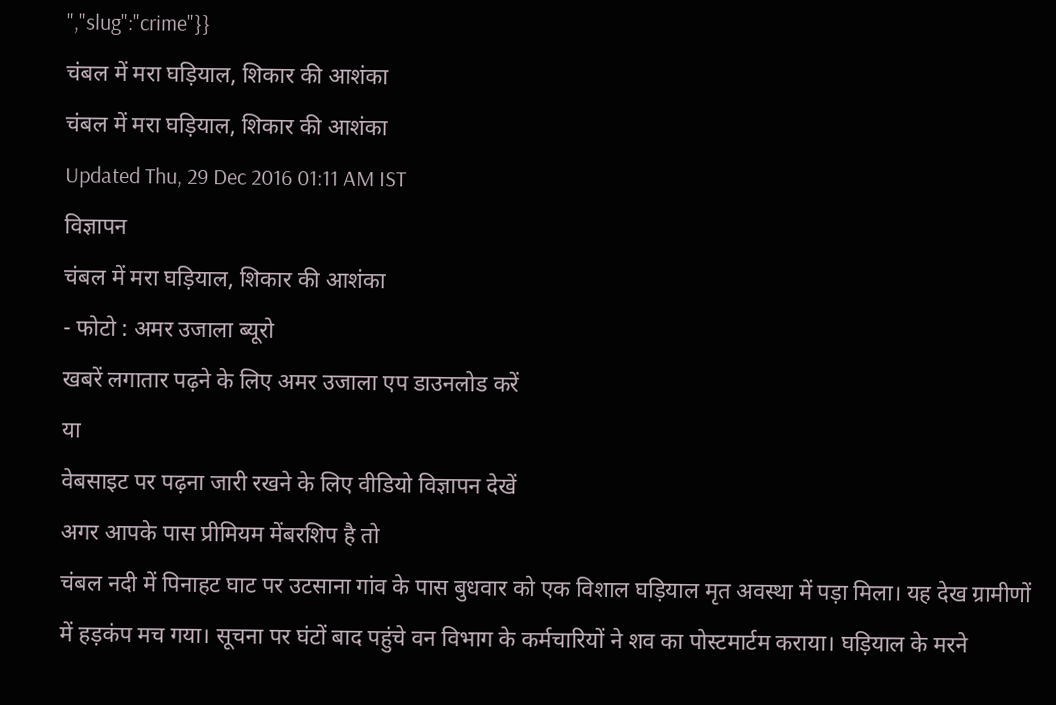","slug":"crime"}}
चंबल में मरा घड़ियाल, शिकार की आशंका
चंबल में मरा घड़ियाल, शिकार की आशंका
Updated Thu, 29 Dec 2016 01:11 AM IST
विज्ञापन
चंबल में मरा घड़ियाल, शिकार की आशंका
- फोटो : अमर उजाला ब्यूरो
खबरें लगातार पढ़ने के लिए अमर उजाला एप डाउनलोड करें
या
वेबसाइट पर पढ़ना जारी रखने के लिए वीडियो विज्ञापन देखें
अगर आपके पास प्रीमियम मेंबरशिप है तो
चंबल नदी में पिनाहट घाट पर उटसाना गांव के पास बुधवार को एक विशाल घड़ियाल मृत अवस्था में पड़ा मिला। यह देख ग्रामीणों में हड़कंप मच गया। सूचना पर घंटों बाद पहुंचे वन विभाग के कर्मचारियों ने शव का पोस्टमार्टम कराया। घड़ियाल के मरने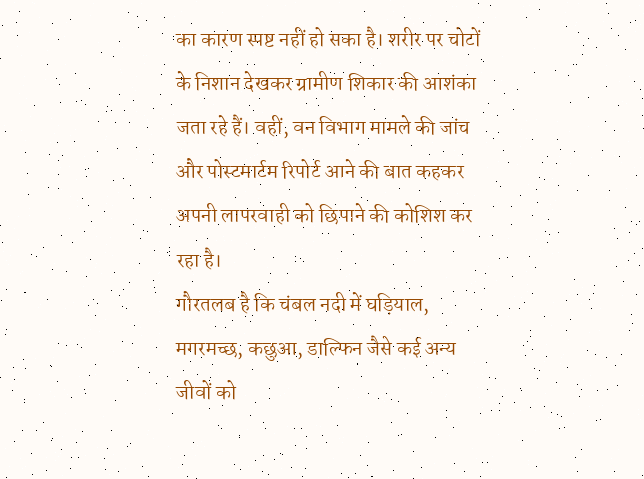का कारण स्पष्ट नहीं हो सका है। शरीर पर चोटों के निशान देखकर ग्रामीण शिकार की आशंका जता रहे हैं। वहीं, वन विभाग मामले की जांच और पोस्टमार्टम रिपोर्ट आने की बात कहकर अपनी लापरवाही को छिपाने की कोशिश कर रहा है।
गौरतलब है कि चंबल नदी में घड़ियाल, मगरमच्छ, कछुआ, डाल्फिन जैसे कई अन्य जीवों को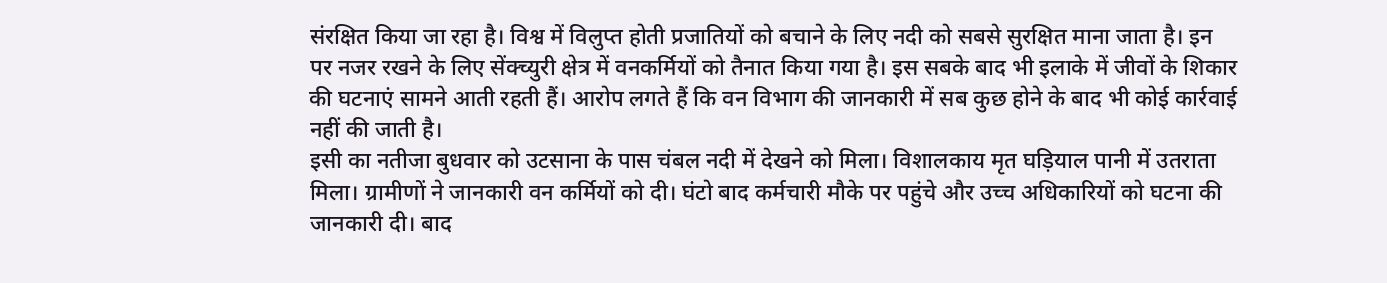संरक्षित किया जा रहा है। विश्व में विलुप्त होती प्रजातियों को बचाने के लिए नदी को सबसे सुरक्षित माना जाता है। इन पर नजर रखने के लिए सेंक्च्युरी क्षेत्र में वनकर्मियों को तैनात किया गया है। इस सबके बाद भी इलाके में जीवों के शिकार की घटनाएं सामने आती रहती हैं। आरोप लगते हैं कि वन विभाग की जानकारी में सब कुछ होने के बाद भी कोई कार्रवाई नहीं की जाती है।
इसी का नतीजा बुधवार को उटसाना के पास चंबल नदी में देखने को मिला। विशालकाय मृत घड़ियाल पानी में उतराता मिला। ग्रामीणों ने जानकारी वन कर्मियों को दी। घंटो बाद कर्मचारी मौके पर पहुंचे और उच्च अधिकारियों को घटना की जानकारी दी। बाद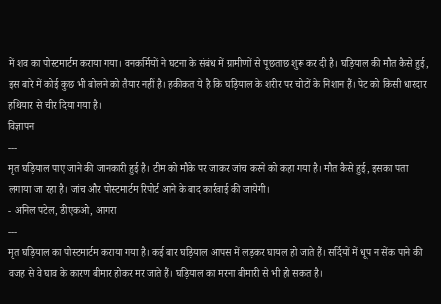में शव का पोस्टमार्टम कराया गया। वनकर्मियों ने घटना के संबंध में ग्रामीणों से पूछताछ शुरू कर दी है। घड़ियाल की मौत कैसे हुई, इस बारे में कोई कुछ भी बोलने को तैयार नहीं है। हकीकत ये है कि घड़ियाल के शरीर पर चोटों के निशान हैं। पेट को किसी धारदार हथियार से चीर दिया गया है।
विज्ञापन
---
मृत घड़ियाल पाए जाने की जानकारी हुई है। टीम को मौके पर जाकर जांच करने को कहा गया है। मौत कैसे हुई, इसका पता लगाया जा रहा है। जांच और पोस्टमार्टम रिपोर्ट आने के बाद कार्रवाई की जायेगी।
- अनिल पटेल, डीएकओ, आगरा
---
मृत घड़ियाल का पोस्टमार्टम कराया गया है। कई बार घड़ियाल आपस में लड़कर घायल हो जाते हैं। सर्दियों में धूप न सेंक पाने की वजह से वे घाव के कारण बीमार होकर मर जाते हैं। घड़ियाल का मरना बीमारी से भी हो सकत है।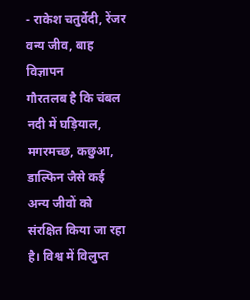- राकेश चतुर्वेदी, रेंजर वन्य जीव, बाह
विज्ञापन
गौरतलब है कि चंबल नदी में घड़ियाल, मगरमच्छ, कछुआ, डाल्फिन जैसे कई अन्य जीवों को संरक्षित किया जा रहा है। विश्व में विलुप्त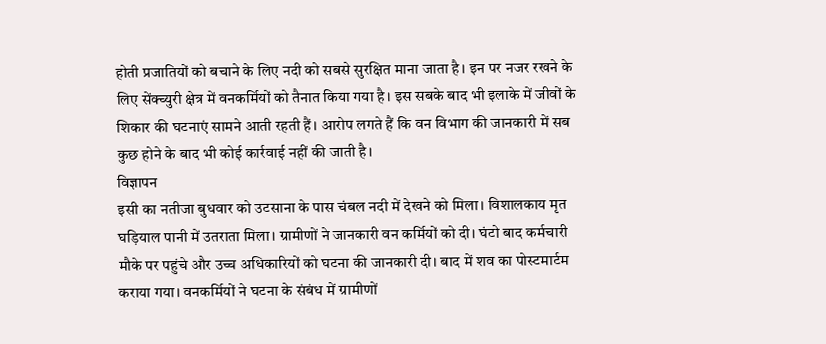होती प्रजातियों को बचाने के लिए नदी को सबसे सुरक्षित माना जाता है। इन पर नजर रखने के लिए सेंक्च्युरी क्षेत्र में वनकर्मियों को तैनात किया गया है। इस सबके बाद भी इलाके में जीवों के शिकार की घटनाएं सामने आती रहती हैं। आरोप लगते हैं कि वन विभाग की जानकारी में सब कुछ होने के बाद भी कोई कार्रवाई नहीं की जाती है।
विज्ञापन
इसी का नतीजा बुधवार को उटसाना के पास चंबल नदी में देखने को मिला। विशालकाय मृत घड़ियाल पानी में उतराता मिला। ग्रामीणों ने जानकारी वन कर्मियों को दी। घंटो बाद कर्मचारी मौके पर पहुंचे और उच्च अधिकारियों को घटना की जानकारी दी। बाद में शव का पोस्टमार्टम कराया गया। वनकर्मियों ने घटना के संबंध में ग्रामीणों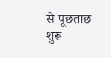से पूछताछ शुरू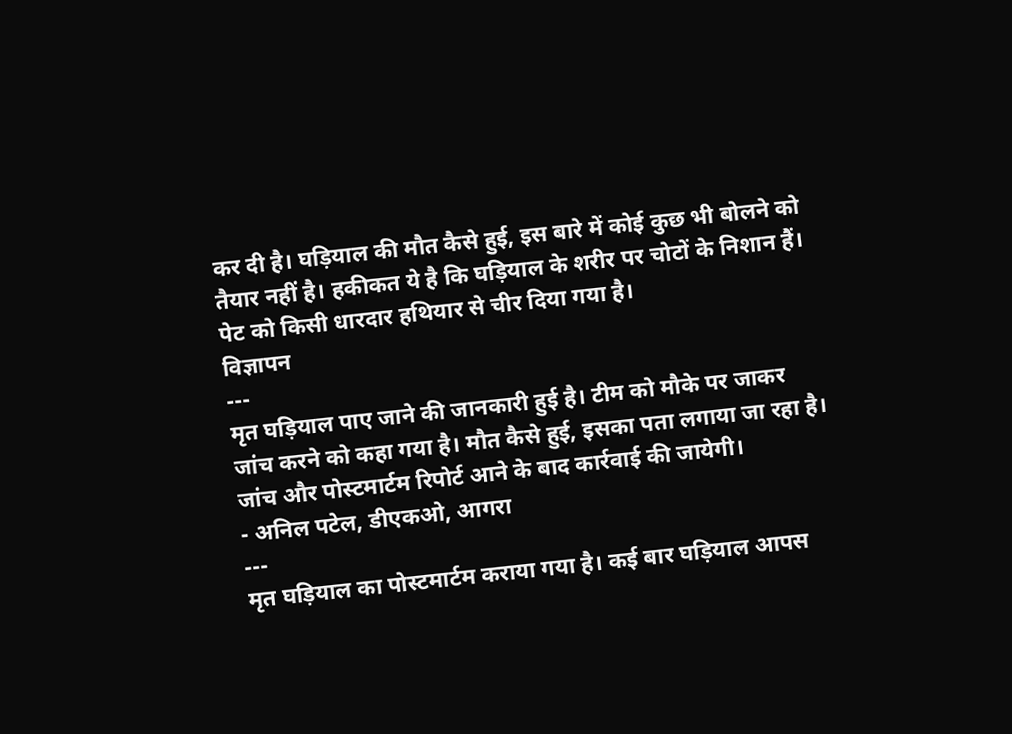कर दी है। घड़ियाल की मौत कैसे हुई, इस बारे में कोई कुछ भी बोलने को तैयार नहीं है। हकीकत ये है कि घड़ियाल के शरीर पर चोटों के निशान हैं। पेट को किसी धारदार हथियार से चीर दिया गया है।
विज्ञापन
---
मृत घड़ियाल पाए जाने की जानकारी हुई है। टीम को मौके पर जाकर जांच करने को कहा गया है। मौत कैसे हुई, इसका पता लगाया जा रहा है। जांच और पोस्टमार्टम रिपोर्ट आने के बाद कार्रवाई की जायेगी।
- अनिल पटेल, डीएकओ, आगरा
---
मृत घड़ियाल का पोस्टमार्टम कराया गया है। कई बार घड़ियाल आपस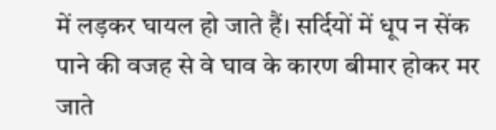में लड़कर घायल हो जाते हैं। सर्दियों में धूप न सेंक पाने की वजह से वे घाव के कारण बीमार होकर मर जाते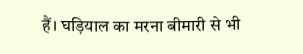हैं। घड़ियाल का मरना बीमारी से भी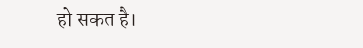हो सकत है।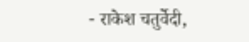- राकेश चतुर्वेदी,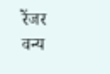रेंजर वन्य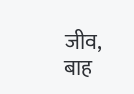जीव, बाह